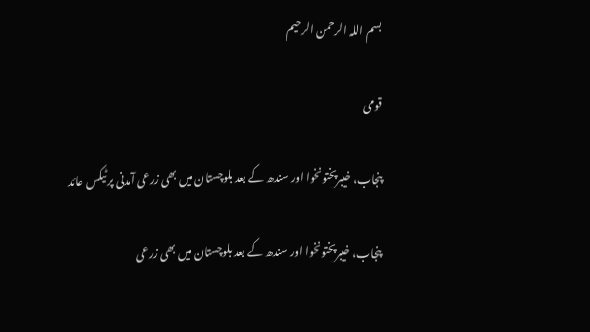بسم اللہ الرحمن الرحیم

قومی

پنجاب، خیبرپختونخوا اور سندھ کے بعد بلوچستان میں بھی زرعی آمدنی پر ٹیکس عائد

پنجاب، خیبرپختونخوا اور سندھ کے بعد بلوچستان میں بھی زرعی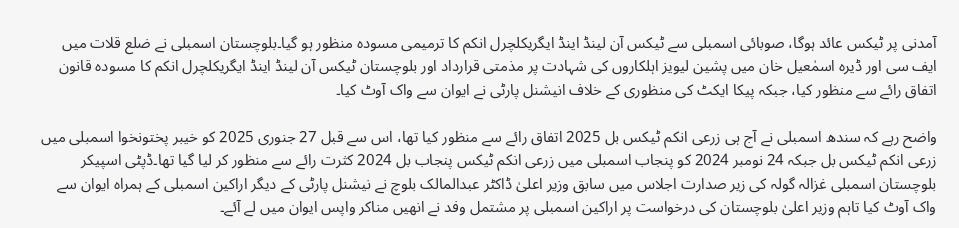آمدنی پر ٹیکس عائد ہوگا، صوبائی اسمبلی سے ٹیکس آن لینڈ اینڈ ایگریکلچرل انکم کا ترمیمی مسودہ منظور ہو گیا۔بلوچستان اسمبلی نے ضلع قلات میں ایف سی اور ڈیرہ اسمٰعیل خان میں پشین لیویز اہلکاروں کی شہادت پر مذمتی قرارداد اور بلوچستان ٹیکس آن لینڈ اینڈ ایگریکلچرل انکم کا مسودہ قانون اتفاق رائے سے منظور کیا، جبکہ پیکا ایکٹ کی منظوری کے خلاف انیشنل پارٹی نے ایوان سے واک آوٹ کیا۔

واضح رہے کہ سندھ اسمبلی نے آج ہی زرعی انکم ٹیکس بل 2025 اتفاق رائے سے منظور کیا تھا، اس سے قبل 27 جنوری 2025 کو خیبر پختونخوا اسمبلی میں زرعی انکم ٹیکس بل جبکہ 24 نومبر 2024 کو پنجاب اسمبلی میں زرعی انکم ٹیکس پنجاب بل 2024 کثرت رائے سے منظور کر لیا گیا تھا۔ڈپٹی اسپیکر بلوچستان اسمبلی غزالہ گولہ کی زیر صدارت اجلاس میں سابق وزیر اعلیٰ ڈاکٹر عبدالمالک بلوچ نے نیشنل پارٹی کے دیگر اراکین اسمبلی کے ہمراہ ایوان سے واک آوٹ کیا تاہم وزیر اعلیٰ بلوچستان کی درخواست پر اراکین اسمبلی پر مشتمل وفد نے انھیں مناکر واپس ایوان میں لے آئے۔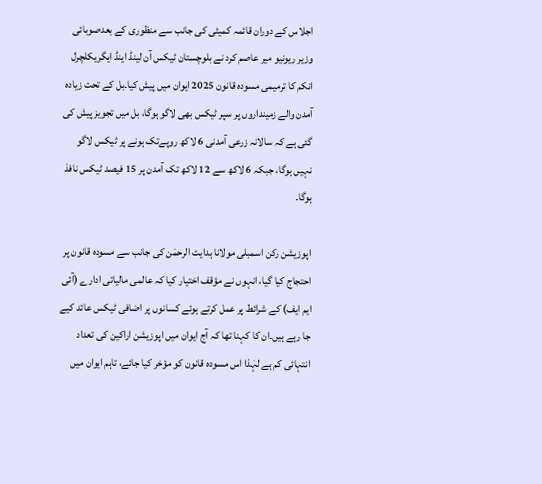اجلاس کے دوران قائمہ کمیٹی کی جانب سے منظوری کے بعدصوبائی وزیر ریونیو میر عاصم کرد نے بلوچستان ٹیکس آن لینڈ اینڈ ایگریکلچرل انکم کا ترمیمی مسودہ قانون 2025 ایوان میں پیش کیا۔بل کے تحت زیادہ آمدن والے زمینداروں پر سپر ٹیکس بھی لاگو ہوگا، بل میں تجویز پیش کی گئی ہے کہ سالانہ زرعی آمدنی 6 لاکھ روپےتک ہونے پر ٹیکس لاگو نہیں ہوگا، جبکہ 6 لاکھ سے 12 لاکھ تک آمدن پر 15 فیصد ٹیکس نافذ ہوگا۔

اپوزیشن رکن اسمبلی مولانا ہدایت الرحمٰن کی جانب سے مسودہ قانون پر احتجاج کیا گیا، انہوں نے مؤقف اختیار کیا کہ عالمی مالیاتی ادارے (آئی ایم ایف) کے شرائط پر عمل کرتے ہوئے کسانوں پر اضافی ٹیکس عائد کیے جا رہے ہیں۔ان کا کہنا تھا کہ آج ایوان میں اپوزیشن اراکین کی تعداد انتہائی کم ہے لہٰذا اس مسودہ قانون کو مؤخر کیا جائے، تاہم ایوان میں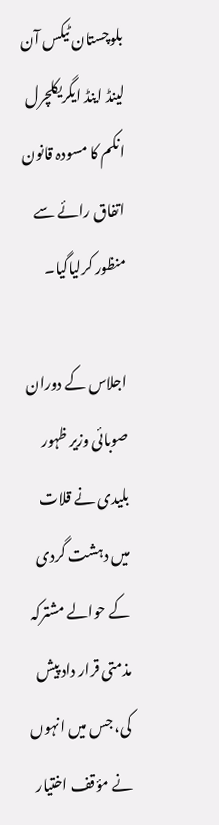بلوچستان ٹیکس آن لینڈ اینڈ ایگریکلچرل انکم کا مسودہ قانون اتفاق رائے سے منظور کرلیاگیا۔

اجلاس کے دوران صوبائی وزیر ظہور بلیدی نے قلات میں دہشت گردی کے حوالے مشترکہ مذمتی قرار داد پیش کی، جس میں انہوں نے مؤقف اختیار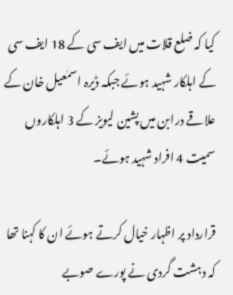کیا کہ ضلع قلات میں ایف سی کے 18 ایف سی کے اہلکار شہید ہوئے جبکہ ڈیرہ اسمٰعیل خان کے علاقے درابن میں پشین لیویز کے 3 اہلکاروں سمیت 4 افراد شہید ہوئے۔

قرارداد پر اظہار خیال کرتے ہوئے ان کا کہنا تھا کہ دہشت گردی نے پورے صوبے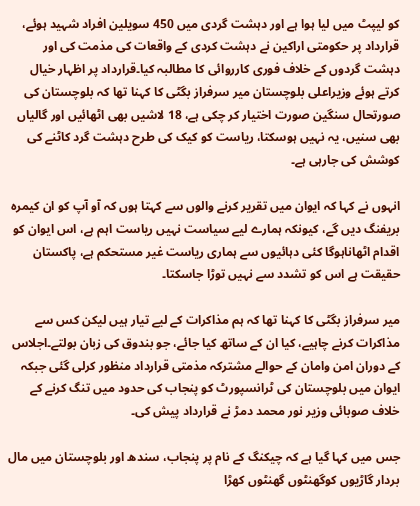کو لیپٹ میں لیا ہوا ہے اور دہشت گردی میں 450 سویلین افراد شہید ہوئے، قرارداد پر حکومتی اراکین نے دہشت کردی کے واقعات کی مذمت کی اور دہشت گردوں کے خلاف فوری کارروائی کا مطالبہ کیا۔قرارداد پر اظہار خیال کرتے ہوئے وزیراعلی بلوچستان میر سرفراز بگٹی کا کہنا تھا کہ بلوچستان کی صورتحال سنگین صورت اختیار کر چکی ہے، 18 لاشیں بھی اٹھائیں اور گالیاں بھی سنیں، یہ نہیں ہوسکتا، ریاست کو کیک کی طرح دہشت گرد کاٹنے کی کوشش کی جارہی ہے۔

انہوں نے کہا کہ ایوان میں تقریر کرنے والوں سے کہتا ہوں کہ آو آپ کو ان کیمرہ بریفنگ دیں گے، کیونکہ ہمارے لیے سیاست نہیں ریاست اہم ہے، اس ایوان کو اقدام اٹھاناہوگا کئی دہائیوں سے ہماری ریاست غیر مستحکم ہے، پاکستان حقیقت ہے اس کو تشدد سے نہیں توڑا جاسکتا۔

میر سرفراز بگٹی کا کہنا تھا کہ ہم مذاکرات کے لیے تیار ہیں لیکن کس سے مذاکرات کرنے چاہیے، کیا ان کے ساتھ کیا جائے، جو بندوق کی زبان بولتے۔اجلاس کے دوران امن وامان کے حوالے مشترکہ مذمتی قرارداد منظور کرلی گئی جبکہ ایوان میں بلوچستان کی ٹرانسپورٹ کو پنجاب کی حدود میں تنگ کرنے کے خلاف صوبائی وزیر نور محمد دمڑ نے قرارداد پیش کی۔

جس میں کہا گیا ہے کہ چیکنگ کے نام پر پنجاب، سندھ اور بلوچستان میں مال بردار گاڑیوں کوگھنٹوں گھنٹوں کھڑا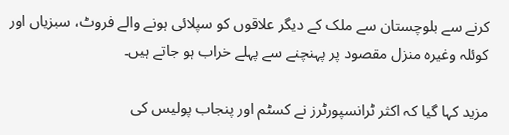کرنے سے بلوچستان سے ملک کے دیگر علاقوں کو سپلائی ہونے والے فروٹ، سبزیاں اور کوئلہ وغیرہ منزل مقصود پر پہنچنے سے پہلے خراب ہو جاتے ہیں۔

مزید کہا گیا کہ اکثر ٹرانسپورٹرز نے کسٹم اور پنجاب پولیس کی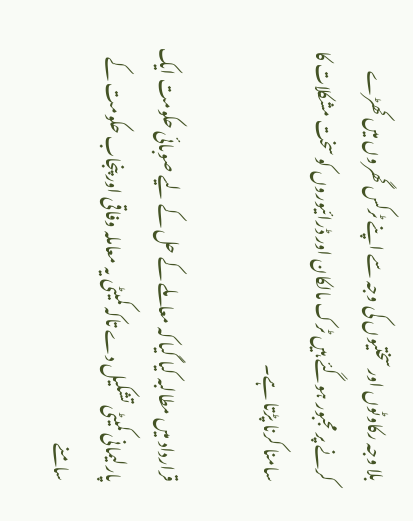بلا وجہ رکاوٹوں اور سختیوں کی وجہ سے اپنے ٹرکس گھروں میں کھڑے کرنے پر مجبور ہوگئے ہیں ٹرک مالکان اور ڈرائیوروں کو سخت مشکلات کا سامنا کرنا پڑتا ہے۔

قرارداد میں مطالبہ کیا گیا کہ معاملے کے حل کے لیے صوبائی حکومت ایک پارلیمانی کمیٹی تشکیل دے تاکہ کمیٹی یہ معاملہ وفاقی اور پنجاب حکومت کے سامنے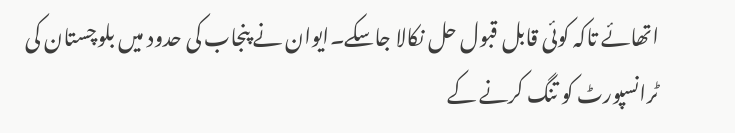اتھائے تاکہ کوئی قابل قبول حل نکالا جاسکے۔ایوان نے پنجاب کی حدود میں بلوچستان کی ٹرانسپورٹ کو تنگ کرنے کے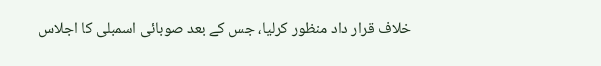خلاف قرار داد منظور کرلیا، جس کے بعد صوبائی اسمبلی کا اجلاس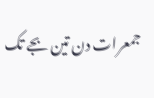جمعرات دن تین بجے تک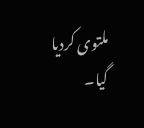ملتوی کردیا گیا۔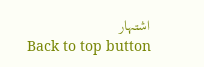اشتہار
Back to top button